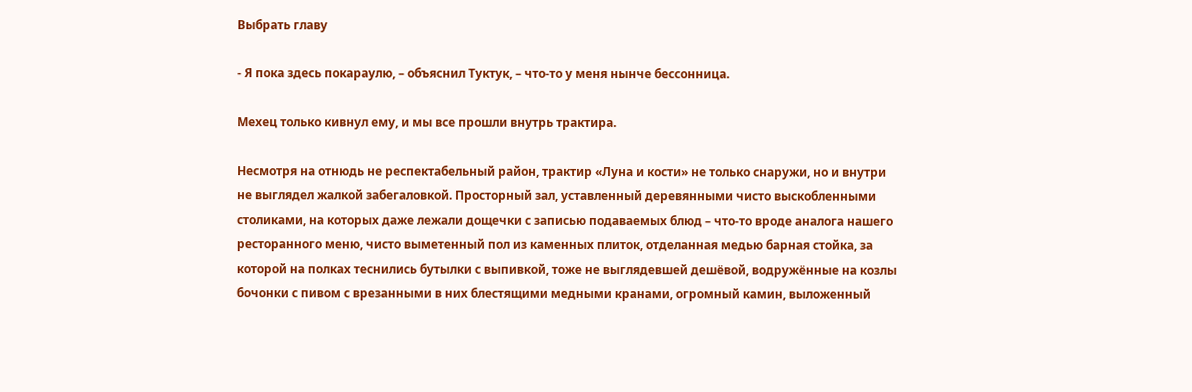Выбрать главу

- Я пока здесь покараулю, – объяснил Туктук, – что-то у меня нынче бессонница.

Мехец только кивнул ему, и мы все прошли внутрь трактира.

Несмотря на отнюдь не респектабельный район, трактир «Луна и кости» не только снаружи, но и внутри не выглядел жалкой забегаловкой. Просторный зал, уставленный деревянными чисто выскобленными столиками, на которых даже лежали дощечки с записью подаваемых блюд – что-то вроде аналога нашего ресторанного меню, чисто выметенный пол из каменных плиток, отделанная медью барная стойка, за которой на полках теснились бутылки с выпивкой, тоже не выглядевшей дешёвой, водружённые на козлы бочонки с пивом с врезанными в них блестящими медными кранами, огромный камин, выложенный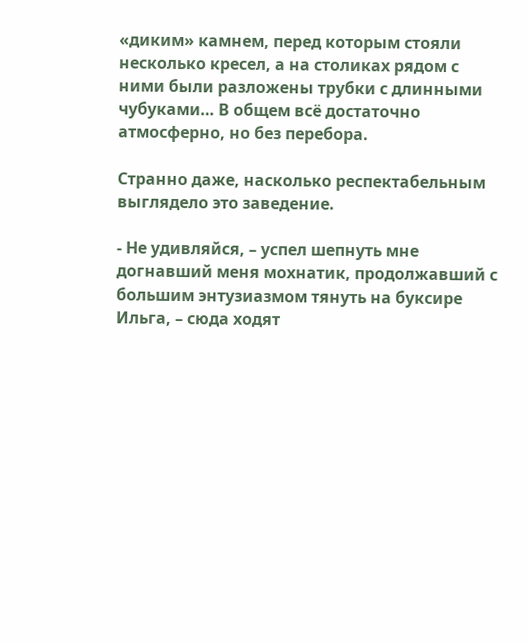«диким» камнем, перед которым стояли несколько кресел, а на столиках рядом с ними были разложены трубки с длинными чубуками… В общем всё достаточно атмосферно, но без перебора.

Странно даже, насколько респектабельным выглядело это заведение.

- Не удивляйся, – успел шепнуть мне догнавший меня мохнатик, продолжавший с большим энтузиазмом тянуть на буксире Ильга, – сюда ходят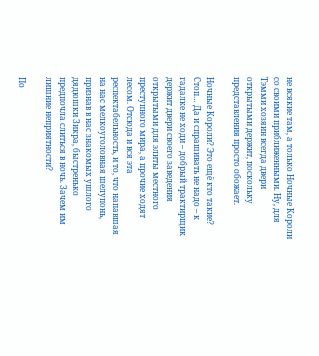не всякие там, а только Ночные Короли со своими приближенными. Ну, для Тэмми хозяин всегда двери открытыми держит, поскольку представления просто обожает.

Ночные Короли? Это ещё кто такие? Стоп… Да и спрашивать не надо – к гадалке не ходи – добрый трактирщик держит двери своего заведения открытыми для элиты местного преступного мира, а прочие ходят лесом. Отсюда и вся эта респектабельность, и то, что напавшая на нас мелкоуголовная шелупонь, признав в нас знакомых ушлого дядюшки Зикра, быстренько предпочла слиться в ночь. Зачем им лишние неприятности?

По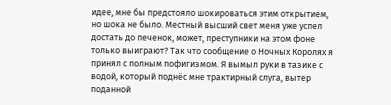идее, мне бы предстояло шокироваться этим открытием, но шока не было. Местный высший свет меня уже успел достать до печенок, может, преступники на этом фоне только выиграют? Так что сообщение о Ночных Королях я принял с полным пофигизмом. Я вымыл руки в тазике с водой, который поднёс мне трактирный слуга, вытер поданной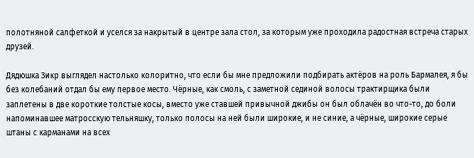полотняной салфеткой и уселся за накрытый в центре зала стол, за которым уже проходила радостная встреча старых друзей.

Дядюшка Зикр выглядел настолько колоритно, что если бы мне предложили подбирать актёров на роль Бармалея, я бы без колебаний отдал бы ему первое место. Чёрные, как смоль, с заметной сединой волосы трактирщика были заплетены в две короткие толстые косы, вместо уже ставшей привычной джибы он был облачён во что-то, до боли напоминавшее матросскую тельняшку, только полосы на ней были широкие, и не синие, а чёрные, широкие серые штаны с карманами на всех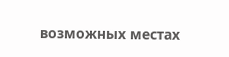возможных местах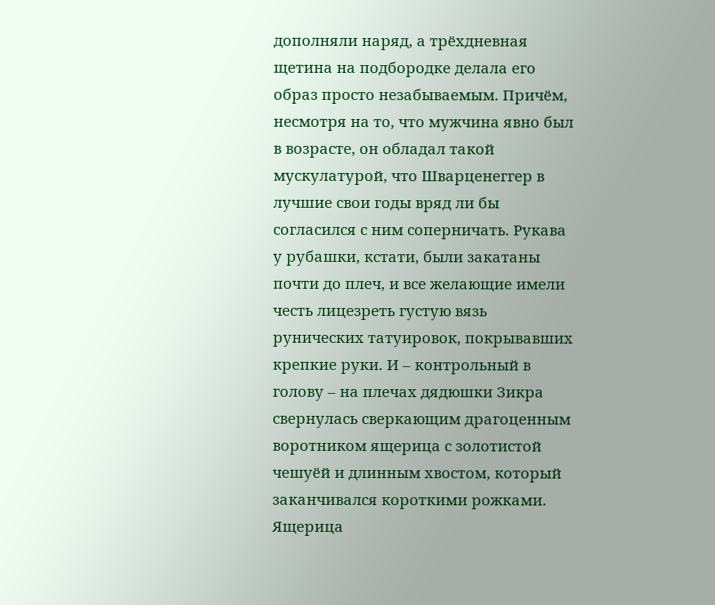дополняли наряд, а трёхдневная щетина на подбородке делала его образ просто незабываемым. Причём, несмотря на то, что мужчина явно был в возрасте, он обладал такой мускулатурой, что Шварценеггер в лучшие свои годы вряд ли бы согласился с ним соперничать. Рукава у рубашки, кстати, были закатаны почти до плеч, и все желающие имели честь лицезреть густую вязь рунических татуировок, покрывавших крепкие руки. И – контрольный в голову – на плечах дядюшки Зикра свернулась сверкающим драгоценным воротником ящерица с золотистой чешуёй и длинным хвостом, который заканчивался короткими рожками. Ящерица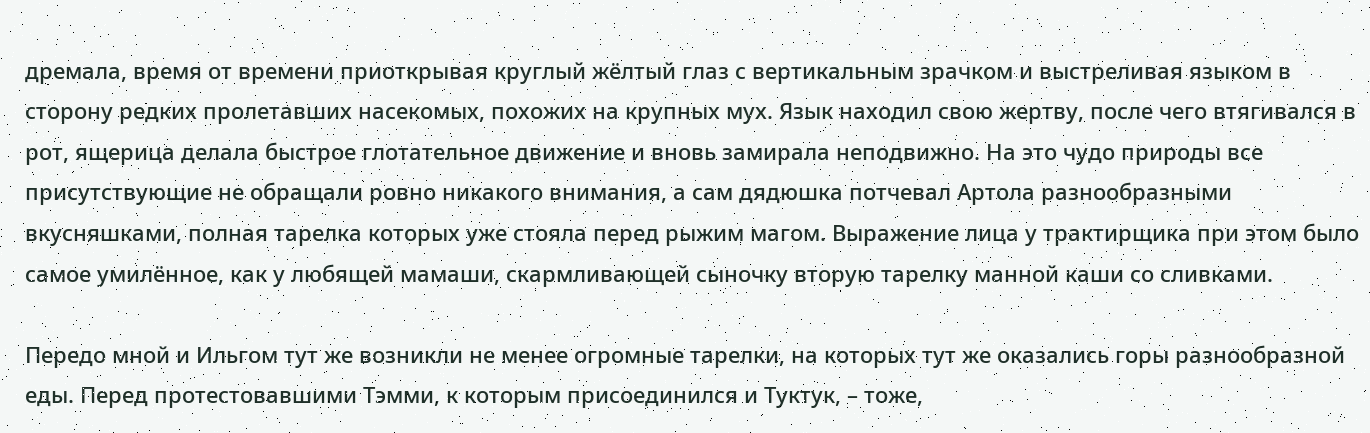дремала, время от времени приоткрывая круглый жёлтый глаз с вертикальным зрачком и выстреливая языком в сторону редких пролетавших насекомых, похожих на крупных мух. Язык находил свою жертву, после чего втягивался в рот, ящерица делала быстрое глотательное движение и вновь замирала неподвижно. На это чудо природы все присутствующие не обращали ровно никакого внимания, а сам дядюшка потчевал Артола разнообразными вкусняшками, полная тарелка которых уже стояла перед рыжим магом. Выражение лица у трактирщика при этом было самое умилённое, как у любящей мамаши, скармливающей сыночку вторую тарелку манной каши со сливками.

Передо мной и Ильгом тут же возникли не менее огромные тарелки, на которых тут же оказались горы разнообразной еды. Перед протестовавшими Тэмми, к которым присоединился и Туктук, – тоже,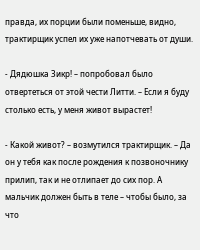правда, их порции были поменьше, видно, трактирщик успел их уже напотчевать от души.

- Дядюшка Зикр! – попробовал было отвертеться от этой чести Литти. – Если я буду столько есть, у меня живот вырастет!

- Какой живот? – возмутился трактирщик. – Да он у тебя как после рождения к позвоночнику прилип, так и не отлипает до сих пор. А мальчик должен быть в теле – чтобы было, за что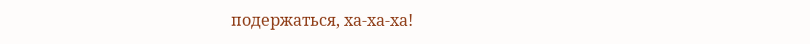подержаться, ха-ха-ха!